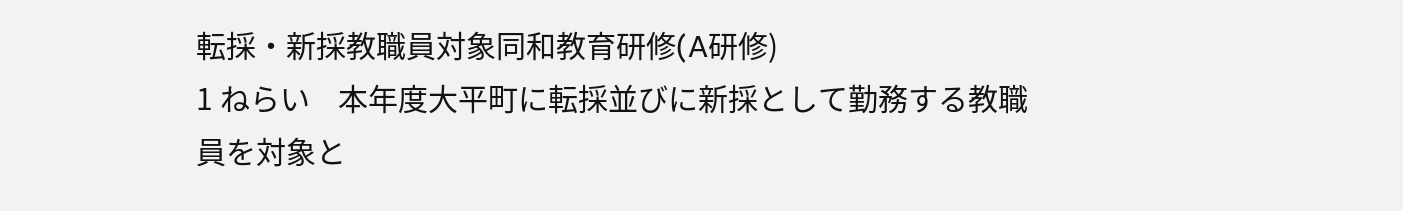転採・新採教職員対象同和教育研修(A研修)
1 ねらい    本年度大平町に転採並びに新採として勤務する教職員を対象と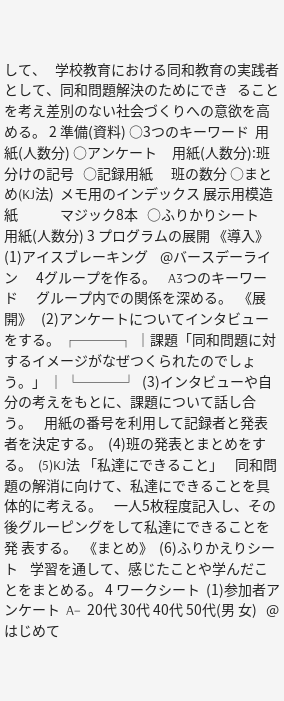して、   学校教育における同和教育の実践者として、同和問題解決のためにでき   ることを考え差別のない社会づくりへの意欲を高める。 2 準備(資料) ○3つのキーワード  用紙(人数分) ○アンケート     用紙(人数分):班分けの記号   ○記録用紙      班の数分 ○まとめ(KJ法)  メモ用のインデックス 展示用模造紙              マジック8本   ○ふりかりシート   用紙(人数分) 3 プログラムの展開 《導入》  (1)アイスブレーキング    @バースデーライン      4グループを作る。    A3つのキーワード      グループ内での関係を深める。  《展開》   (2)アンケートについてインタビューをする。 ┌───┐ │課題「同和問題に対するイメージがなぜつくられたのでしょう。」 │ └───┘  (3)インタビューや自分の考えをもとに、課題について話し合う。    用紙の番号を利用して記録者と発表者を決定する。  (4)班の発表とまとめをする。  (5)KJ法 「私達にできること」    同和問題の解消に向けて、私達にできることを具体的に考える。    一人5枚程度記入し、その後グルーピングをして私達にできることを発 表する。  《まとめ》  (6)ふりかえりシート    学習を通して、感じたことや学んだことをまとめる。 4 ワークシート  (1)参加者アンケート  A−  20代 30代 40代 50代(男 女)   @はじめて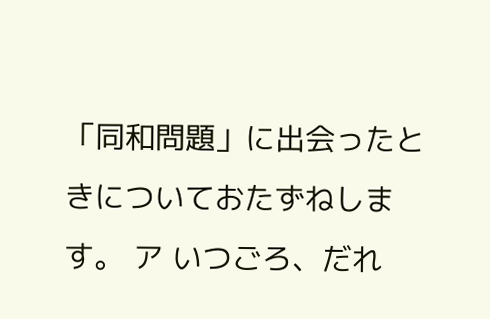「同和問題」に出会ったときについておたずねします。 ア いつごろ、だれ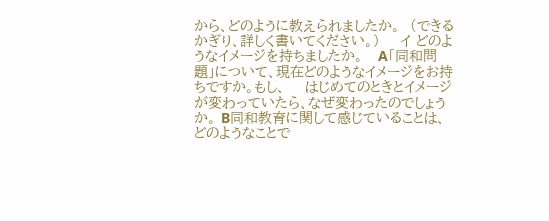から、どのように教えられましたか。  (できるかぎり、詳しく書いてください。)    イ どのようなイメージを持ちましたか。   A「同和問題」について、現在どのようなイメージをお持ちですか。もし、    はじめてのときとイメージが変わっていたら、なぜ変わったのでしょうか。 B同和教育に関して感じていることは、どのようなことで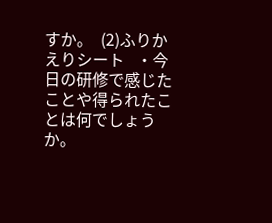すか。  (2)ふりかえりシート   ・今日の研修で感じたことや得られたことは何でしょうか。